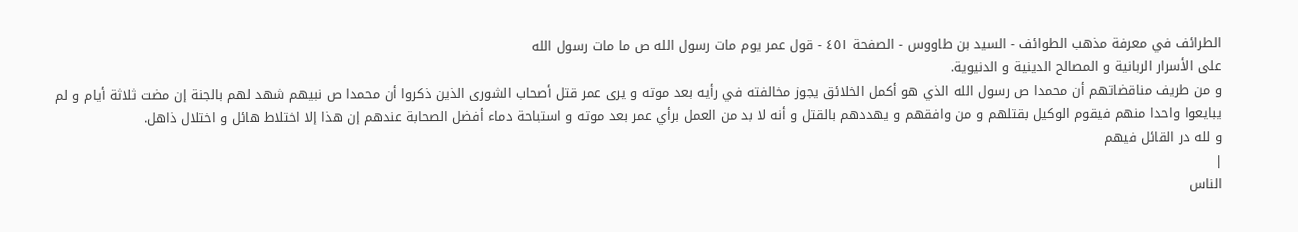الطرائف في معرفة مذهب الطوائف - السيد بن طاووس - الصفحة ٤٥١ - قول عمر يوم مات رسول الله ص ما مات رسول الله
على الأسرار الربانية و المصالح الدينية و الدنيوية.
و من طريف مناقضاتهم أن محمدا ص رسول الله الذي هو أكمل الخلائق يجوز مخالفته في رأيه بعد موته و يرى عمر قتل أصحاب الشورى الذين ذكروا أن محمدا ص نبيهم شهد لهم بالجنة إن مضت ثلاثة أيام و لم يبايعوا واحدا منهم فيقوم الوكيل بقتلهم و من وافقهم و يهددهم بالقتل و أنه لا بد من العمل برأي عمر بعد موته و استباحة دماء أفضل الصحابة عندهم إن هذا إلا اختلاط هائل و اختلال ذاهل.
و لله در القائل فيهم
|
الناس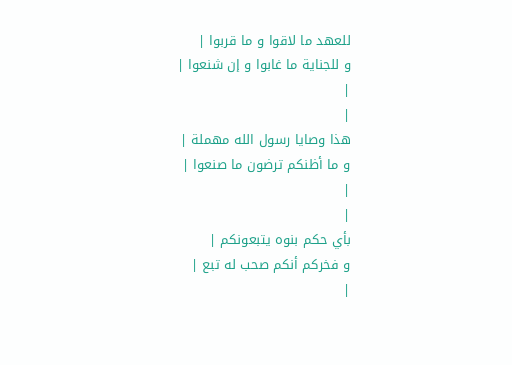للعهد ما لاقوا و ما قربوا |
و للجناية ما غابوا و إن شنعوا |
|
|
هذا وصايا رسول الله مهملة |
و ما أظنكم ترضون ما صنعوا |
|
|
بأي حكم بنوه يتبعونكم |
و فخركم أنكم صحب له تبع |
|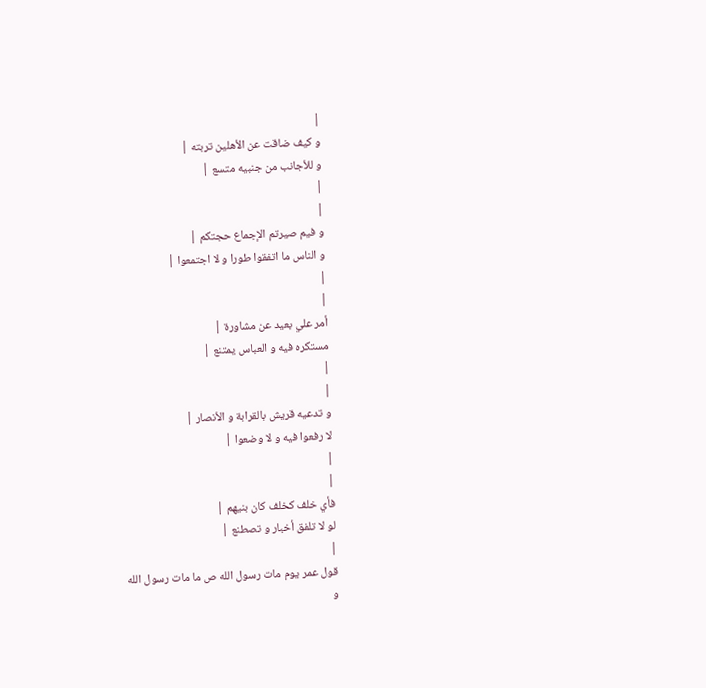|
و كيف ضاقت عن الأهلين تربته |
و للأجانب من جنبيه متسع |
|
|
و فيم صيرتم الإجماع حجتكم |
و الناس ما اتفقوا طورا و لا اجتمعوا |
|
|
أمر علي بعيد عن مشاورة |
مستكره فيه و العباس يمتنع |
|
|
و تدعيه قريش بالقرابة و الأنصار |
لا رفعوا فيه و لا وضعوا |
|
|
فأي خلف كخلف كان بنيهم |
لو لا تلفق أخبار و تصطنع |
|
قول عمر يوم مات رسول الله ص ما مات رسول الله
و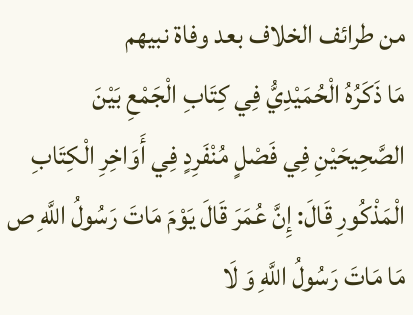من طرائف الخلاف بعد وفاة نبيهم
مَا ذَكَرُهُ الْحُمَيْدِيُّ فِي كِتَابِ الْجَمْعِ بَيْنَ الصَّحِيحَيْنِ فِي فَصْلٍ مُنْفَرِدٍ فِي أَوَاخِرِ الْكِتَابِ الْمَذْكُورِ قَالَ: إِنَّ عُمَرَ قَالَ يَوْمَ مَاتَ رَسُولُ اللَّهِ ص مَا مَاتَ رَسُولُ اللَّهِ وَ لَا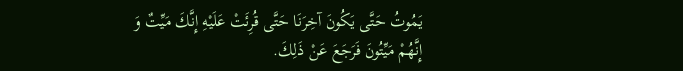يَمُوتُ حَتَّى يَكُونَ آخِرَنَا حَتَّى قُرِئَتْ عَلَيْهِ إِنَّكَ مَيِّتٌ وَ إِنَّهُمْ مَيِّتُونَ فَرَجَعَ عَنْ ذَلِكَ.